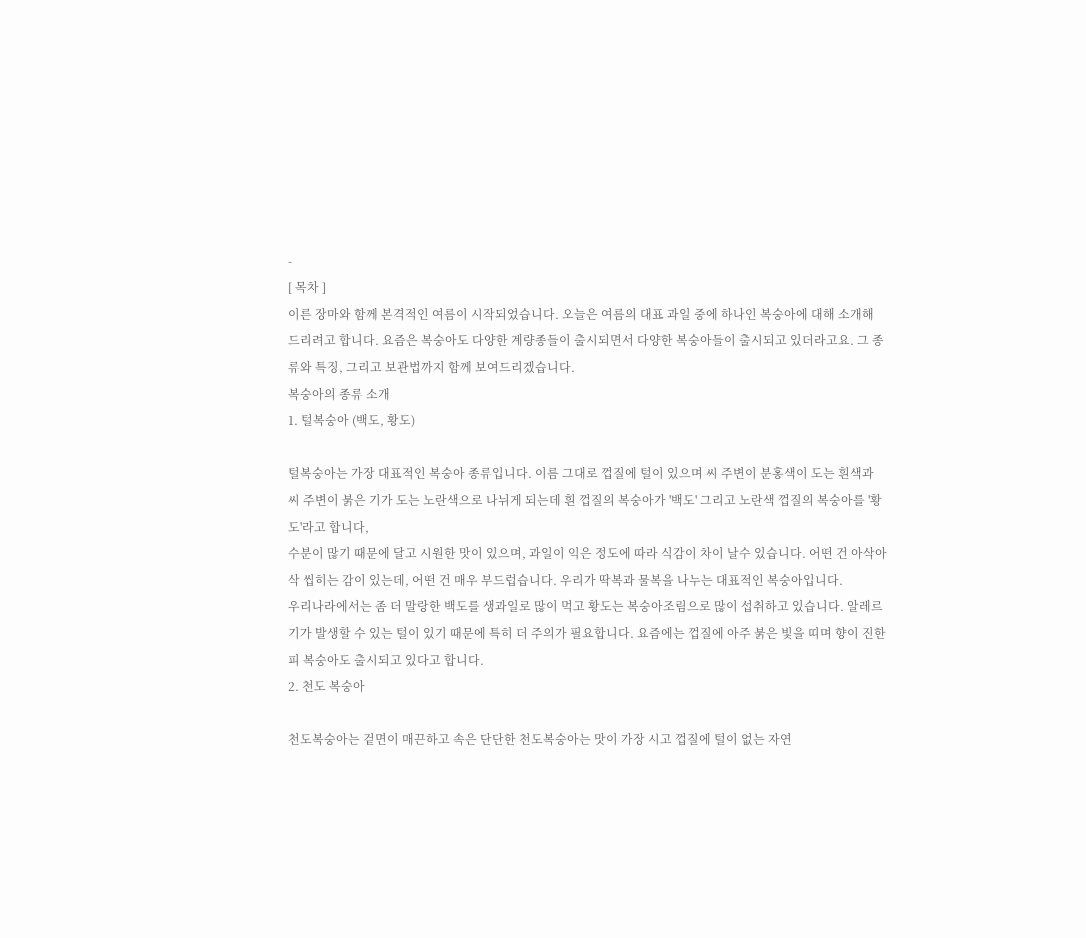-
[ 목차 ]
이른 장마와 함께 본격적인 여름이 시작되었습니다. 오늘은 여름의 대표 과일 중에 하나인 복숭아에 대해 소개해 드리려고 합니다. 요즘은 복숭아도 다양한 계량종들이 출시되면서 다양한 복숭아들이 출시되고 있더라고요. 그 종류와 특징, 그리고 보관법까지 함께 보여드리겠습니다.
복숭아의 종류 소개
1. 털복숭아 (백도, 황도)

털복숭아는 가장 대표적인 복숭아 종류입니다. 이름 그대로 껍질에 털이 있으며 씨 주변이 분홍색이 도는 흰색과 씨 주변이 붉은 기가 도는 노란색으로 나뉘게 되는데 흰 껍질의 복숭아가 '백도' 그리고 노란색 껍질의 복숭아를 '황도'라고 합니다,
수분이 많기 때문에 달고 시원한 맛이 있으며, 과일이 익은 정도에 따라 식감이 차이 날수 있습니다. 어떤 건 아삭아삭 씹히는 감이 있는데, 어떤 건 매우 부드럽습니다. 우리가 딱복과 물복을 나누는 대표적인 복숭아입니다.
우리나라에서는 좀 더 말랑한 백도를 생과일로 많이 먹고 황도는 복숭아조림으로 많이 섭취하고 있습니다. 알레르기가 발생할 수 있는 털이 있기 때문에 특히 더 주의가 필요합니다. 요즘에는 껍질에 아주 붉은 빛을 띠며 향이 진한 피 복숭아도 출시되고 있다고 합니다.
2. 천도 복숭아

천도복숭아는 겉면이 매끈하고 속은 단단한 천도복숭아는 맛이 가장 시고 껍질에 털이 없는 자연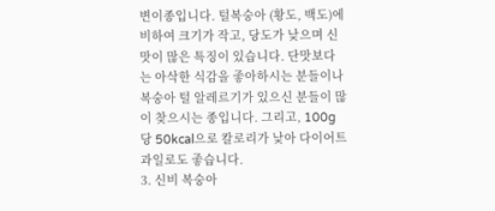변이종입니다. 털복숭아 (황도, 백도)에 비하여 크기가 작고, 당도가 낮으며 신맛이 많은 특징이 있습니다. 단맛보다는 아삭한 식감을 좋아하시는 분들이나 복숭아 털 알레르기가 있으신 분들이 많이 찾으시는 종입니다. 그리고, 100g당 50kcal으로 칼로리가 낮아 다이어트 과일로도 좋습니다.
3. 신비 복숭아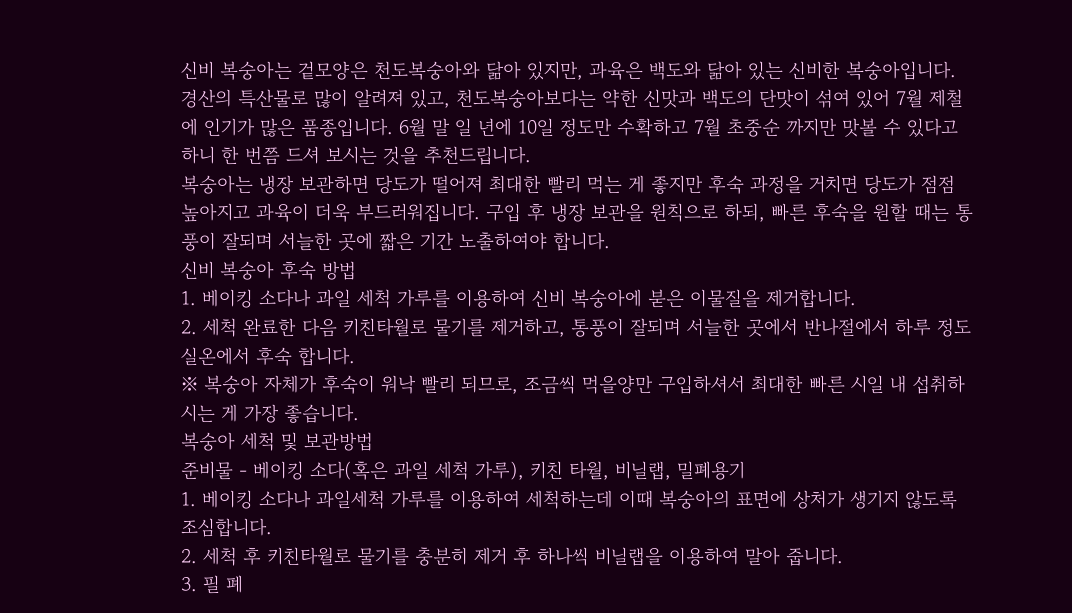신비 복숭아는 겉모양은 천도복숭아와 닮아 있지만, 과육은 백도와 닮아 있는 신비한 복숭아입니다. 경산의 특산물로 많이 알려져 있고, 천도복숭아보다는 약한 신맛과 백도의 단맛이 섞여 있어 7월 제철에 인기가 많은 품종입니다. 6월 말 일 년에 10일 정도만 수확하고 7월 초중순 까지만 맛볼 수 있다고 하니 한 번쯤 드셔 보시는 것을 추천드립니다.
복숭아는 냉장 보관하면 당도가 떨어져 최대한 빨리 먹는 게 좋지만 후숙 과정을 거치면 당도가 점점 높아지고 과육이 더욱 부드러워집니다. 구입 후 냉장 보관을 원칙으로 하되, 빠른 후숙을 원할 때는 통풍이 잘되며 서늘한 곳에 짧은 기간 노출하여야 합니다.
신비 복숭아 후숙 방법
1. 베이킹 소다나 과일 세척 가루를 이용하여 신비 복숭아에 붇은 이물질을 제거합니다.
2. 세척 완료한 다음 키친타월로 물기를 제거하고, 통풍이 잘되며 서늘한 곳에서 반나절에서 하루 정도 실온에서 후숙 합니다.
※ 복숭아 자체가 후숙이 워낙 빨리 되므로, 조금씩 먹을양만 구입하셔서 최대한 빠른 시일 내 섭취하시는 게 가장 좋습니다.
복숭아 세척 및 보관방법
준비물 - 베이킹 소다(혹은 과일 세척 가루), 키친 타월, 비닐랩, 밀폐용기
1. 베이킹 소다나 과일세척 가루를 이용하여 세척하는데 이때 복숭아의 표면에 상처가 생기지 않도록 조심합니다.
2. 세척 후 키친타월로 물기를 충분히 제거 후 하나씩 비닐랩을 이용하여 말아 줍니다.
3. 필 폐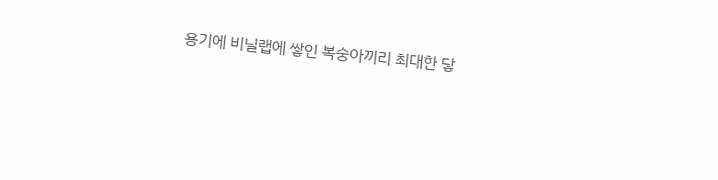용기에 비닐랩에 쌓인 복숭아끼리 최대한 닿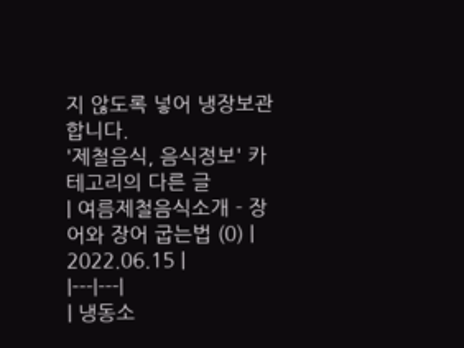지 않도록 넣어 냉장보관합니다.
'제철음식, 음식정보' 카테고리의 다른 글
| 여름제철음식소개 - 장어와 장어 굽는법 (0) | 2022.06.15 |
|---|---|
| 냉동소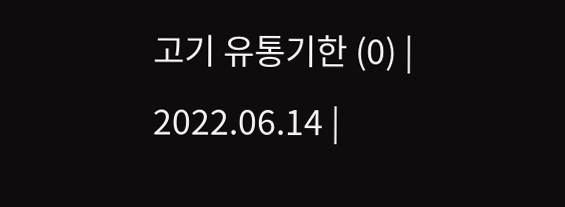고기 유통기한 (0) | 2022.06.14 |